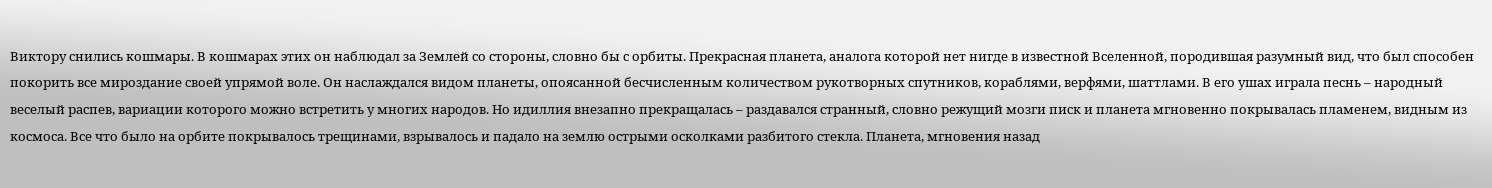Виктору снились кошмары. В кошмарах этих он наблюдал за Землей со стороны, словно бы с орбиты. Прекрасная планета, аналога которой нет нигде в известной Вселенной, породившая разумный вид, что был способен покорить все мироздание своей упрямой воле. Он наслаждался видом планеты, опоясанной бесчисленным количеством рукотворных спутников, кораблями, верфями, шаттлами. В его ушах играла песнь – народный веселый распев, вариации которого можно встретить у многих народов. Но идиллия внезапно прекращалась – раздавался странный, словно режущий мозги писк и планета мгновенно покрывалась пламенем, видным из космоса. Все что было на орбите покрывалось трещинами, взрывалось и падало на землю острыми осколками разбитого стекла. Планета, мгновения назад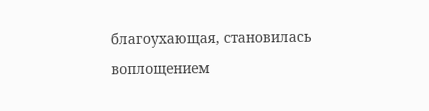благоухающая, становилась воплощением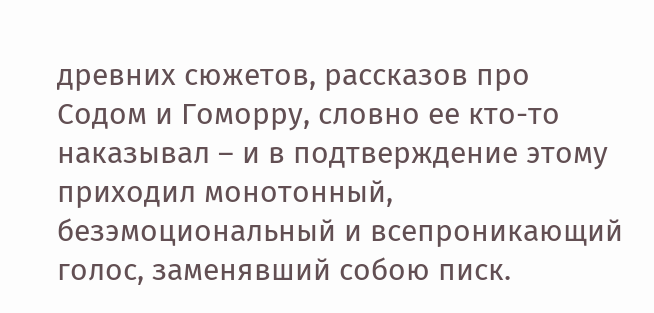древних сюжетов, рассказов про Содом и Гоморру, словно ее кто-то наказывал – и в подтверждение этому приходил монотонный, безэмоциональный и всепроникающий голос, заменявший собою писк.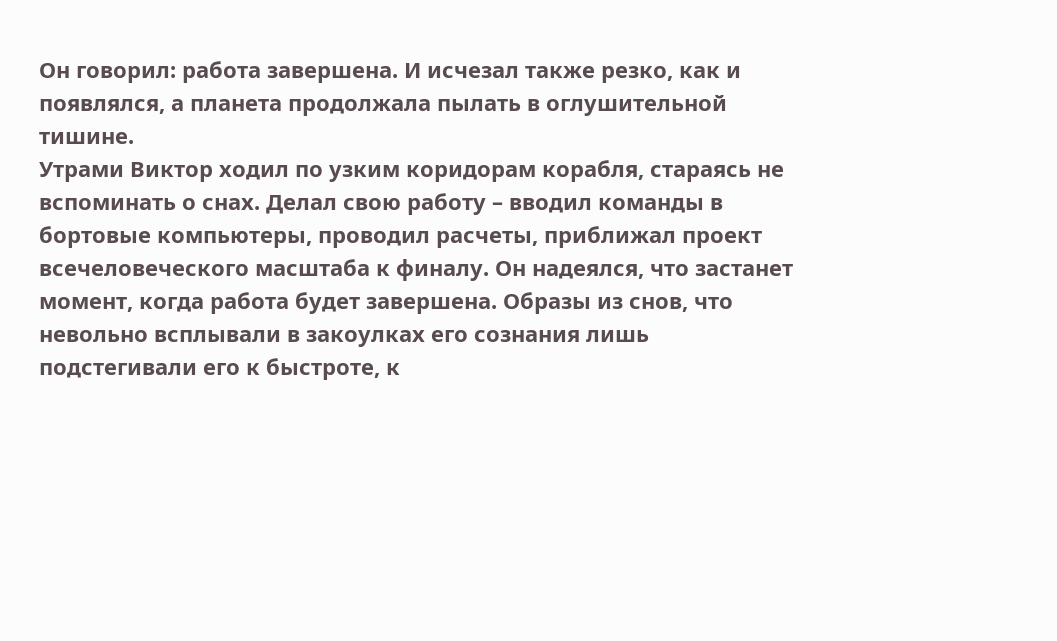Он говорил: работа завершена. И исчезал также резко, как и появлялся, а планета продолжала пылать в оглушительной тишине.
Утрами Виктор ходил по узким коридорам корабля, стараясь не вспоминать о снах. Делал свою работу – вводил команды в бортовые компьютеры, проводил расчеты, приближал проект всечеловеческого масштаба к финалу. Он надеялся, что застанет момент, когда работа будет завершена. Образы из снов, что невольно всплывали в закоулках его сознания лишь подстегивали его к быстроте, к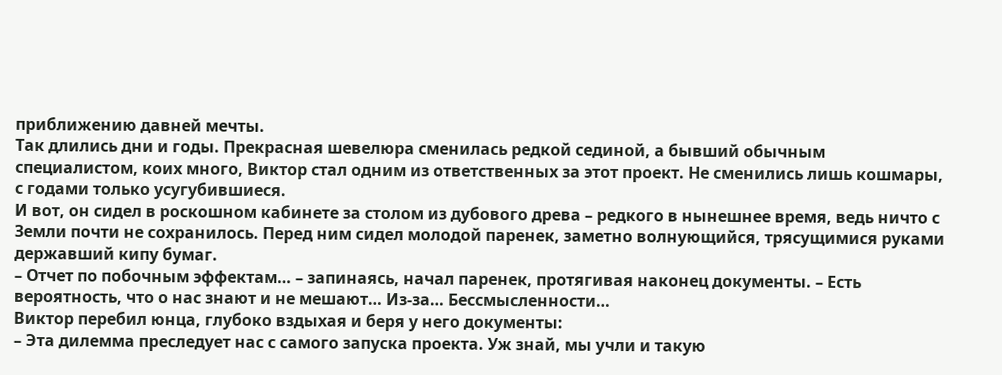приближению давней мечты.
Так длились дни и годы. Прекрасная шевелюра сменилась редкой сединой, а бывший обычным специалистом, коих много, Виктор стал одним из ответственных за этот проект. Не сменились лишь кошмары, с годами только усугубившиеся.
И вот, он сидел в роскошном кабинете за столом из дубового древа – редкого в нынешнее время, ведь ничто с Земли почти не сохранилось. Перед ним сидел молодой паренек, заметно волнующийся, трясущимися руками державший кипу бумаг.
– Отчет по побочным эффектам… – запинаясь, начал паренек, протягивая наконец документы. – Есть вероятность, что о нас знают и не мешают… Из-за… Бессмысленности…
Виктор перебил юнца, глубоко вздыхая и беря у него документы:
– Эта дилемма преследует нас с самого запуска проекта. Уж знай, мы учли и такую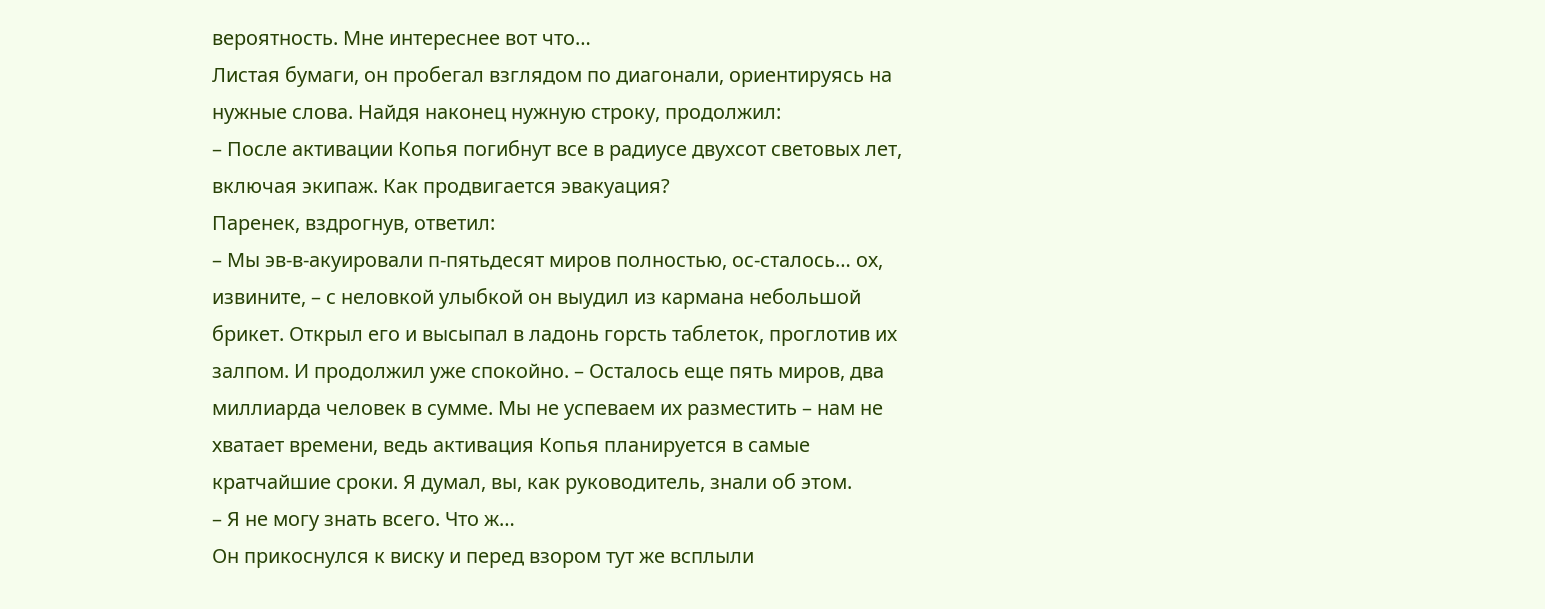вероятность. Мне интереснее вот что…
Листая бумаги, он пробегал взглядом по диагонали, ориентируясь на нужные слова. Найдя наконец нужную строку, продолжил:
– После активации Копья погибнут все в радиусе двухсот световых лет, включая экипаж. Как продвигается эвакуация?
Паренек, вздрогнув, ответил:
– Мы эв-в-акуировали п-пятьдесят миров полностью, ос-сталось… ох, извините, – с неловкой улыбкой он выудил из кармана небольшой брикет. Открыл его и высыпал в ладонь горсть таблеток, проглотив их залпом. И продолжил уже спокойно. – Осталось еще пять миров, два миллиарда человек в сумме. Мы не успеваем их разместить – нам не хватает времени, ведь активация Копья планируется в самые кратчайшие сроки. Я думал, вы, как руководитель, знали об этом.
– Я не могу знать всего. Что ж…
Он прикоснулся к виску и перед взором тут же всплыли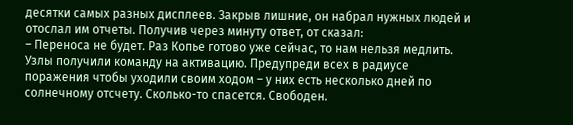десятки самых разных дисплеев. Закрыв лишние, он набрал нужных людей и отослал им отчеты. Получив через минуту ответ, от сказал:
– Переноса не будет. Раз Копье готово уже сейчас, то нам нельзя медлить. Узлы получили команду на активацию. Предупреди всех в радиусе поражения чтобы уходили своим ходом – у них есть несколько дней по солнечному отсчету. Сколько-то спасется. Свободен.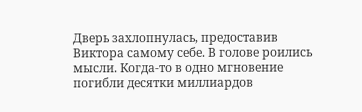Дверь захлопнулась, предоставив Виктора самому себе. В голове роились мысли. Когда-то в одно мгновение погибли десятки миллиардов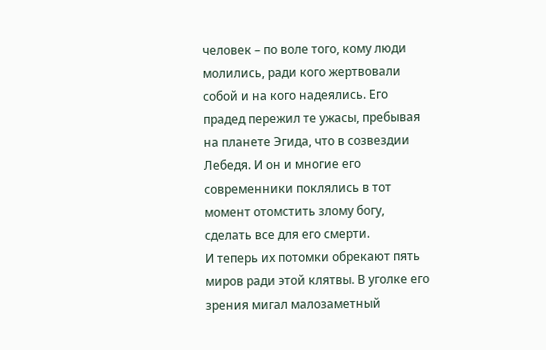человек – по воле того, кому люди молились, ради кого жертвовали собой и на кого надеялись. Его прадед пережил те ужасы, пребывая на планете Эгида, что в созвездии Лебедя. И он и многие его современники поклялись в тот момент отомстить злому богу, сделать все для его смерти.
И теперь их потомки обрекают пять миров ради этой клятвы. В уголке его зрения мигал малозаметный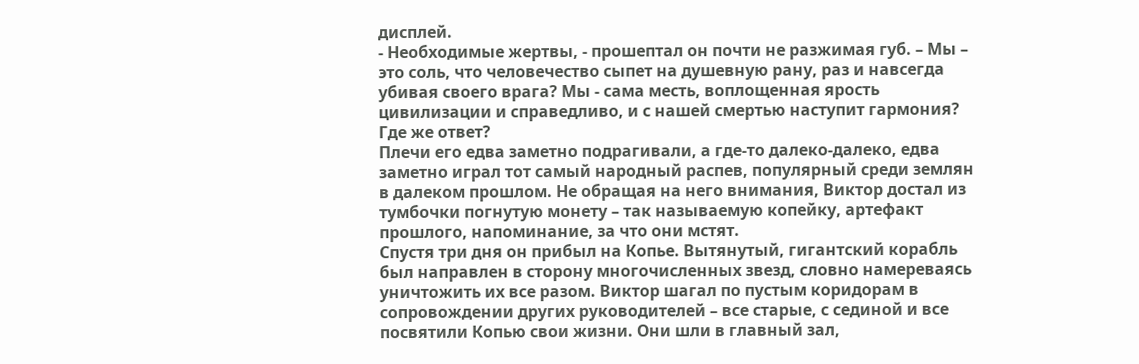дисплей.
- Необходимые жертвы, - прошептал он почти не разжимая губ. – Мы – это соль, что человечество сыпет на душевную рану, раз и навсегда убивая своего врага? Мы - сама месть, воплощенная ярость цивилизации и справедливо, и с нашей смертью наступит гармония? Где же ответ?
Плечи его едва заметно подрагивали, а где-то далеко-далеко, едва заметно играл тот самый народный распев, популярный среди землян в далеком прошлом. Не обращая на него внимания, Виктор достал из тумбочки погнутую монету – так называемую копейку, артефакт прошлого, напоминание, за что они мстят.
Спустя три дня он прибыл на Копье. Вытянутый, гигантский корабль был направлен в сторону многочисленных звезд, словно намереваясь уничтожить их все разом. Виктор шагал по пустым коридорам в сопровождении других руководителей – все старые, с сединой и все посвятили Копью свои жизни. Они шли в главный зал,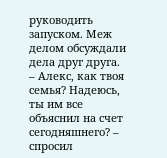руководить запуском. Меж делом обсуждали дела друг друга.
– Алекс, как твоя семья? Надеюсь, ты им все объяснил на счет сегодняшнего? – спросил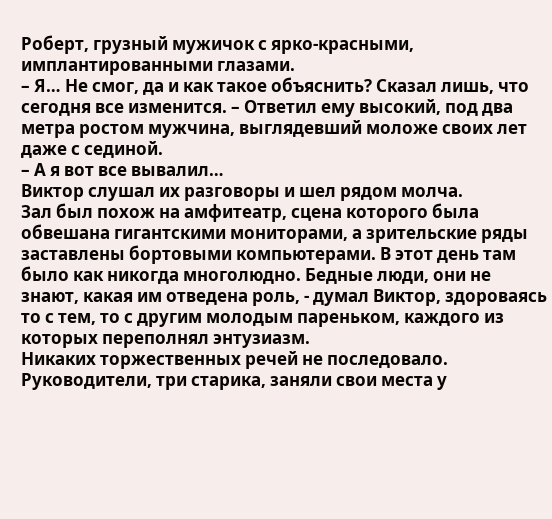Роберт, грузный мужичок с ярко-красными, имплантированными глазами.
– Я… Не смог, да и как такое объяснить? Сказал лишь, что сегодня все изменится. – Ответил ему высокий, под два метра ростом мужчина, выглядевший моложе своих лет даже с сединой.
– А я вот все вывалил…
Виктор слушал их разговоры и шел рядом молча.
Зал был похож на амфитеатр, сцена которого была обвешана гигантскими мониторами, а зрительские ряды заставлены бортовыми компьютерами. В этот день там было как никогда многолюдно. Бедные люди, они не знают, какая им отведена роль, - думал Виктор, здороваясь то с тем, то с другим молодым пареньком, каждого из которых переполнял энтузиазм.
Никаких торжественных речей не последовало. Руководители, три старика, заняли свои места у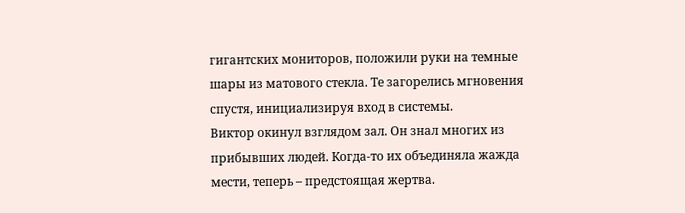гигантских мониторов, положили руки на темные шары из матового стекла. Те загорелись мгновения спустя, инициализируя вход в системы.
Виктор окинул взглядом зал. Он знал многих из прибывших людей. Когда-то их объединяла жажда мести, теперь – предстоящая жертва.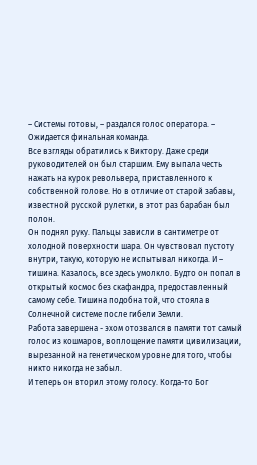– Системы готовы, – раздался голос оператора. – Ожидается финальная команда.
Все взгляды обратились к Виктору. Даже среди руководителей он был старшим. Ему выпала честь нажать на курок револьвера, приставленного к собственной голове. Но в отличие от старой забавы, известной русской рулетки, в этот раз барабан был полон.
Он поднял руку. Пальцы зависли в сантиметре от холодной поверхности шара. Он чувствовал пустоту внутри, такую, которую не испытывал никогда. И – тишина. Казалось, все здесь умолкло. Будто он попал в открытый космос без скафандра, предоставленный самому себе. Тишина подобна той, что стояла в Солнечной системе после гибели Земли.
Работа завершена - эхом отозвался в памяти тот самый голос из кошмаров, воплощение памяти цивилизации, вырезанной на генетическом уровне для того, чтобы никто никогда не забыл.
И теперь он вторил этому голосу. Когда-то Бог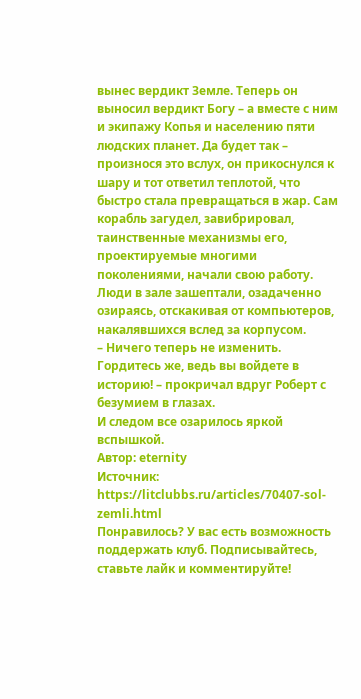вынес вердикт Земле. Теперь он выносил вердикт Богу – а вместе с ним и экипажу Копья и населению пяти людских планет. Да будет так – произнося это вслух, он прикоснулся к шару и тот ответил теплотой, что быстро стала превращаться в жар. Сам корабль загудел, завибрировал, таинственные механизмы его, проектируемые многими поколениями, начали свою работу. Люди в зале зашептали, озадаченно озираясь, отскакивая от компьютеров, накалявшихся вслед за корпусом.
– Ничего теперь не изменить. Гордитесь же, ведь вы войдете в историю! – прокричал вдруг Роберт с безумием в глазах.
И следом все озарилось яркой вспышкой.
Автор: eternity
Источник: https://litclubbs.ru/articles/70407-sol-zemli.html
Понравилось? У вас есть возможность поддержать клуб. Подписывайтесь, ставьте лайк и комментируйте!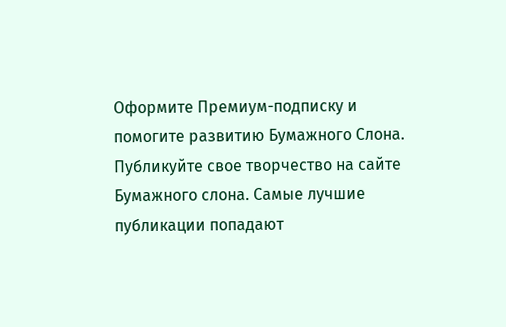Оформите Премиум-подписку и помогите развитию Бумажного Слона.
Публикуйте свое творчество на сайте Бумажного слона. Самые лучшие публикации попадают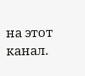на этот канал.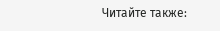Читайте также: